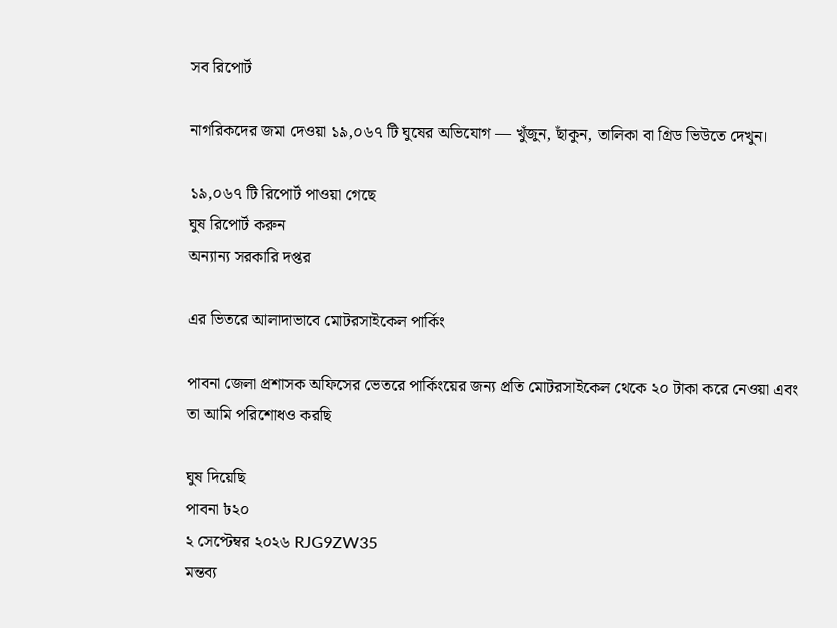সব রিপোর্ট

নাগরিকদের জমা দেওয়া ১৯,০৬৭ টি ঘুষের অভিযোগ — খুঁজুন, ছাঁকুন, তালিকা বা গ্রিড ভিউতে দেখুন।

১৯,০৬৭ টি রিপোর্ট পাওয়া গেছে
ঘুষ রিপোর্ট করুন
অন্যান্য সরকারি দপ্তর

এর ভিতরে আলাদাভাবে মোটরসাইকেল পার্কিং

পাবনা জেলা প্রশাসক অফিসের ভেতরে পার্কিংয়ের জন্য প্রতি মোটরসাইকেল থেকে ২০ টাকা করে নেওয়া এবং তা আমি পরিশোধও করছি

ঘুষ দিয়েছি
পাবনা ৳২০
২ সেপ্টেম্বর ২০২৬ RJG9ZW35
মন্তব্য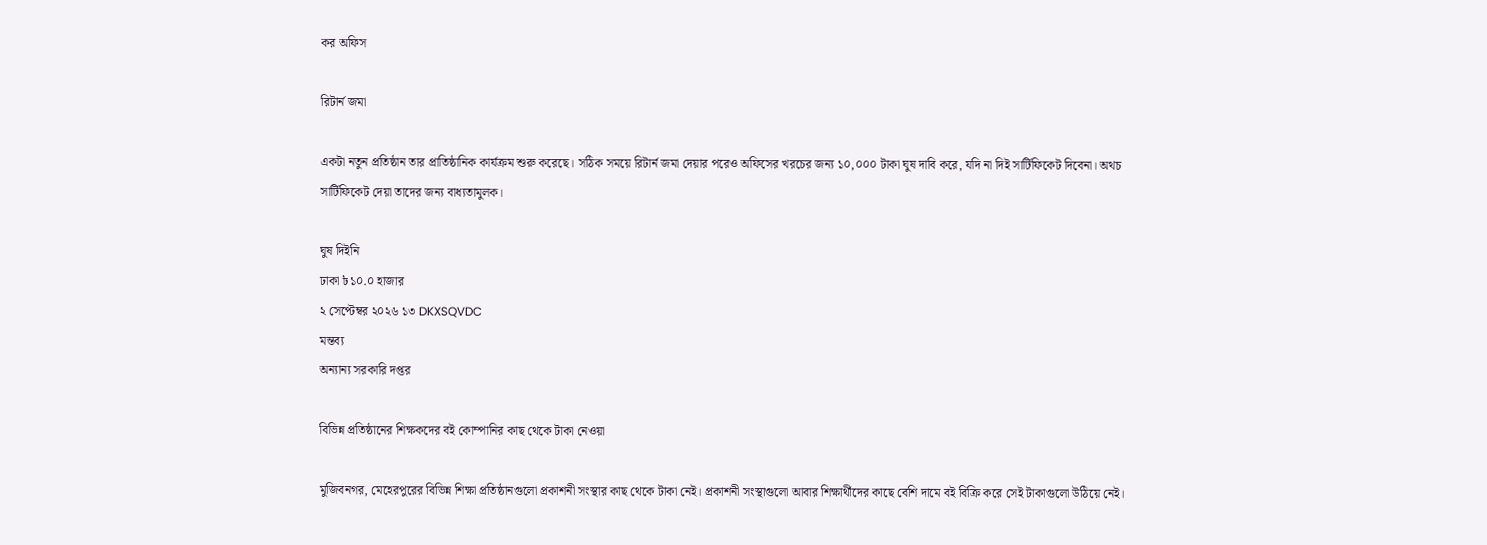কর অফিস

রিটার্ন জমা

একটা নতুন প্রতিষ্ঠান তার প্রাতিষ্ঠানিক কার্যক্রম শুরু করেছে। সঠিক সময়ে রিটার্ন জমা দেয়ার পরেও অফিসের খরচের জন্য ১০,০০০ টাকা ঘুষ দাবি করে, যদি না দিই সার্টিফিকেট দিবেনা। অথচ সার্টিফিকেট দেয়া তাদের জন্য বাধ্যতামুলক।

ঘুষ দিইনি
ঢাকা ৳১০.০ হাজার
২ সেপ্টেম্বর ২০২৬ ১৩ DKXSQVDC
মন্তব্য
অন্যান্য সরকারি দপ্তর

বিভিন্ন প্রতিষ্ঠানের শিক্ষকদের বই কোম্পানির কাছ থেকে টাকা নেওয়া

মুজিবনগর, মেহেরপুরের বিভিন্ন শিক্ষা প্রতিষ্ঠানগুলো প্রকাশনী সংস্থার কাছ থেকে টাকা নেই। প্রকাশনী সংস্থাগুলো আবার শিক্ষার্থীদের কাছে বেশি দামে বই বিক্রি করে সেই টাকাগুলো উঠিয়ে নেই।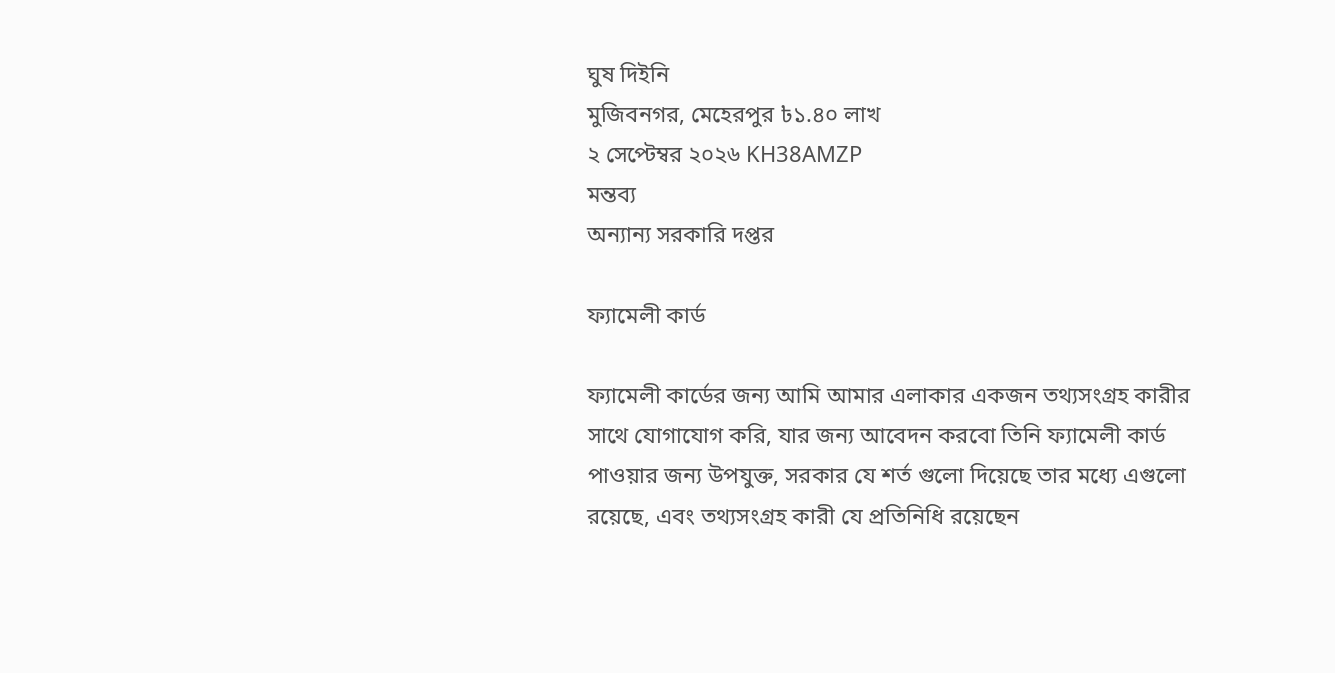ঘুষ দিইনি
মুজিবনগর, মেহেরপুর ৳১.৪০ লাখ
২ সেপ্টেম্বর ২০২৬ KH38AMZP
মন্তব্য
অন্যান্য সরকারি দপ্তর

ফ্যামেলী কার্ড

ফ্যামেলী কার্ডের জন্য আমি আমার এলাকার একজন তথ্যসংগ্রহ কারীর সাথে যোগাযোগ করি, যার জন্য আবেদন করবো তিনি ফ্যামেলী কার্ড পাওয়ার জন্য উপযুক্ত, সরকার যে শর্ত গুলো দিয়েছে তার মধ্যে এগুলো রয়েছে, এবং তথ্যসংগ্রহ কারী যে প্রতিনিধি রয়েছেন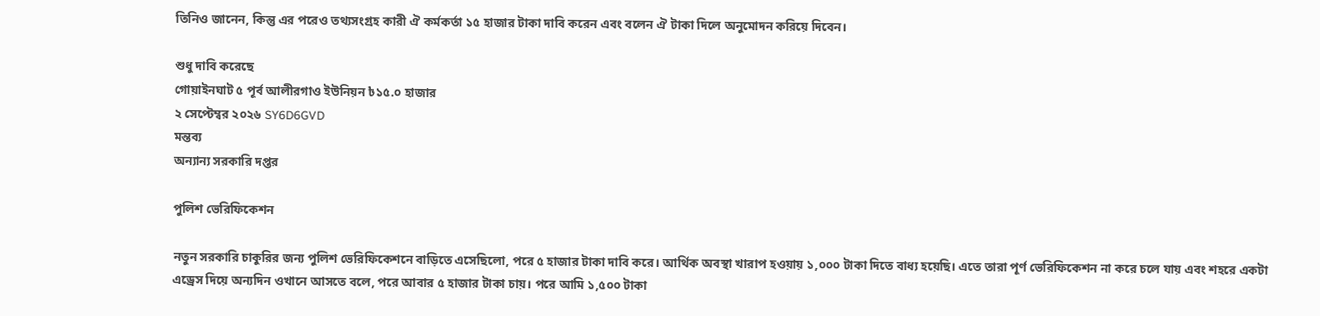তিনিও জানেন, কিন্তু এর পরেও তথ্যসংগ্রহ কারী ঐ কর্মকর্তা ১৫ হাজার টাকা দাবি করেন এবং বলেন ঐ টাকা দিলে অনুমোদন করিয়ে দিবেন।

শুধু দাবি করেছে
গোয়াইনঘাট ৫ পূর্ব আলীরগাও ইউনিয়ন ৳১৫.০ হাজার
২ সেপ্টেম্বর ২০২৬ SY6D6GVD
মন্তব্য
অন্যান্য সরকারি দপ্তর

পুলিশ ভেরিফিকেশন

নতুন সরকারি চাকুরির জন্য পুলিশ ভেরিফিকেশনে বাড়িতে এসেছিলো, পরে ৫ হাজার টাকা দাবি করে। আর্থিক অবস্থা খারাপ হওয়ায় ১,০০০ টাকা দিতে বাধ্য হয়েছি। এতে তারা পূর্ণ ভেরিফিকেশন না করে চলে যায় এবং শহরে একটা এড্রেস দিয়ে অন্যদিন ওখানে আসতে বলে, পরে আবার ৫ হাজার টাকা চায়। পরে আমি ১,৫০০ টাকা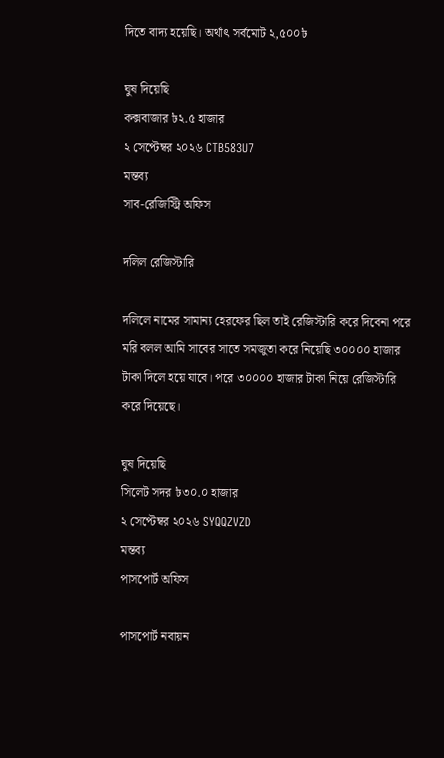দিতে বাদ্য হয়েছি। অর্থাৎ সর্বমোট ২,৫০০৳

ঘুষ দিয়েছি
কক্সবাজার ৳২.৫ হাজার
২ সেপ্টেম্বর ২০২৬ CTB583U7
মন্তব্য
সাব-রেজিস্ট্রি অফিস

দলিল রেজিস্টারি

দলিলে নামের সামান্য হেরফের ছিল তাই রেজিস্টারি করে দিবেনা পরে মরি বলল আমি সাবের সাতে সমজুতা করে নিয়েছি ৩০০০০ হাজার টাকা দিলে হয়ে যাবে। পরে ৩০০০০ হাজার টাকা নিয়ে রেজিস্টারি করে দিয়েছে।

ঘুষ দিয়েছি
সিলেট সদর ৳৩০.০ হাজার
২ সেপ্টেম্বর ২০২৬ SYQQZVZD
মন্তব্য
পাসপোর্ট অফিস

পাসপোর্ট নবায়ন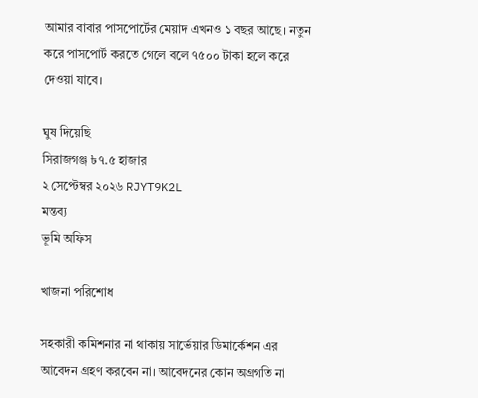আমার বাবার পাসপোর্টের মেয়াদ এখনও ১ বছর আছে। নতুন করে পাসপোর্ট করতে গেলে বলে ৭৫০০ টাকা হলে করে দেওয়া যাবে।

ঘুষ দিয়েছি
সিরাজগঞ্জ ৳৭.৫ হাজার
২ সেপ্টেম্বর ২০২৬ RJYT9K2L
মন্তব্য
ভূমি অফিস

খাজনা পরিশোধ

সহকারী কমিশনার না থাকায় সার্ভেয়ার ডিমার্কেশন এর আবেদন গ্রহণ করবেন না। আবেদনের কোন অগ্রগতি না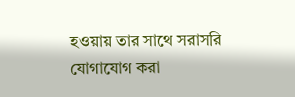হওয়ায় তার সাথে সরাসরি যোগাযোগ করা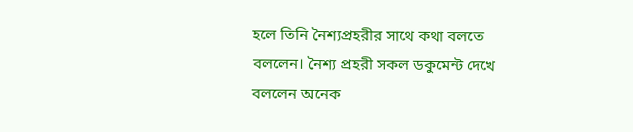হলে তিনি নৈশ্যপ্রহরীর সাথে কথা বলতে বললেন। নৈশ্য প্রহরী সকল ডকুমেন্ট দেখে বললেন অনেক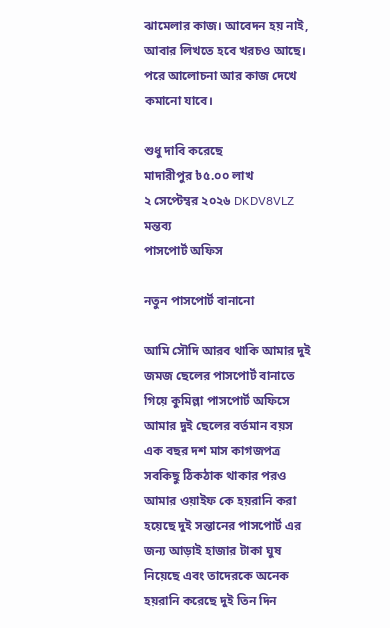ঝামেলার কাজ। আবেদন হয় নাই, আবার লিখতে হবে খরচও আছে। পরে আলোচনা আর কাজ দেখে কমানো যাবে।

শুধু দাবি করেছে
মাদারীপুর ৳৫.০০ লাখ
২ সেপ্টেম্বর ২০২৬ DKDV8VLZ
মন্তব্য
পাসপোর্ট অফিস

নতুন পাসপোর্ট বানানো

আমি সৌদি আরব থাকি আমার দুই জমজ ছেলের পাসপোর্ট বানাতে গিয়ে কুমিল্লা পাসপোর্ট অফিসে আমার দুই ছেলের বর্তমান বয়স এক বছর দশ মাস কাগজপত্র সবকিছু ঠিকঠাক থাকার পরও আমার ওয়াইফ কে হয়রানি করা হয়েছে দুই সন্তানের পাসপোর্ট এর জন্য আড়াই হাজার টাকা ঘুষ নিয়েছে এবং তাদেরকে অনেক হয়রানি করেছে দুই তিন দিন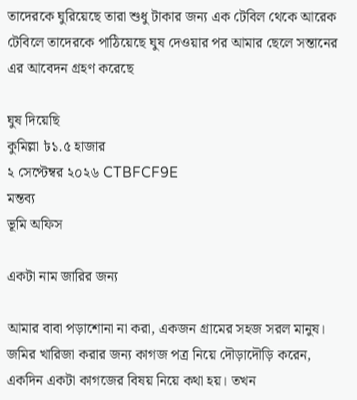তাদেরকে ঘুরিয়েছে তারা শুধু টাকার জন্য এক টেবিল থেকে আরেক টেবিলে তাদেরকে পাঠিয়েছে ঘুষ দেওয়ার পর আমার ছেলে সন্তানের এর আবেদন গ্রহণ করেছে

ঘুষ দিয়েছি
কুমিল্লা ৳১.৫ হাজার
২ সেপ্টেম্বর ২০২৬ CTBFCF9E
মন্তব্য
ভূমি অফিস

একটা নাম জারির জন্য

আমার বাবা পড়াশোনা না করা, একজন গ্রামের সহজ সরল মানুষ। জমির খারিজা করার জন্য কাগজ পত্র নিয়ে দৌড়াদৌড়ি করেন, একদিন একটা কাগজের বিষয় নিয়ে কথা হয়। তখন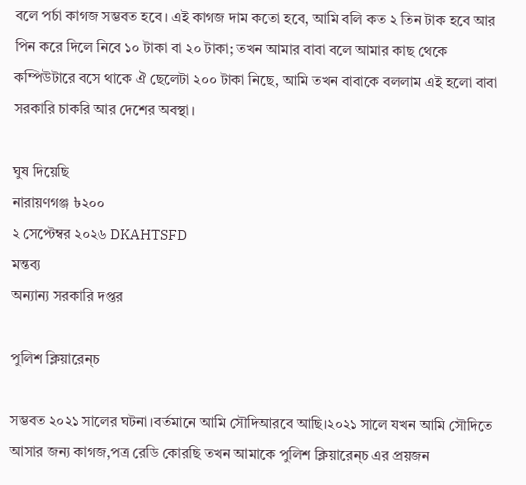বলে পর্চা কাগজ সম্ভবত হবে। এই কাগজ দাম কতো হবে, আমি বলি কত ২ তিন টাক হবে আর পিন করে দিলে নিবে ১০ টাকা বা ২০ টাকা; তখন আমার বাবা বলে আমার কাছ থেকে কম্পিউটারে বসে থাকে ঐ ছেলেটা ২০০ টাকা নিছে, আমি তখন বাবাকে বললাম এই হলো বাবা সরকারি চাকরি আর দেশের অবস্থা।

ঘুষ দিয়েছি
নারায়ণগঞ্জ ৳২০০
২ সেপ্টেম্বর ২০২৬ DKAHTSFD
মন্তব্য
অন্যান্য সরকারি দপ্তর

পুলিশ ক্লিয়ারেন্চ

সম্ভবত ২০২১ সালের ঘটনা।বর্তমানে আমি সৌদিআরবে আছি।২০২১ সালে যখন আমি সৌদিতে আসার জন্য কাগজ,পত্র রেডি কোরছি তখন আমাকে পুলিশ ক্লিয়ারেন্চ এর প্রয়জন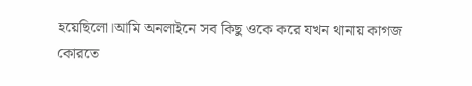হয়েছিলো।আমি অনলাইনে সব কিছু ওকে করে যখন থানায় কাগজ কোরতে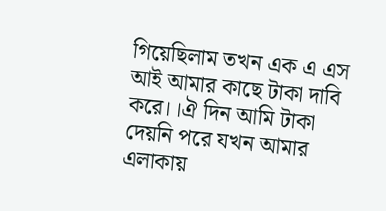গিয়েছিলাম তখন এক এ এস আই আমার কাছে টাকা দাবি করে।।ঐ দিন আমি টাকা দেয়নি পরে যখন আমার এলাকায়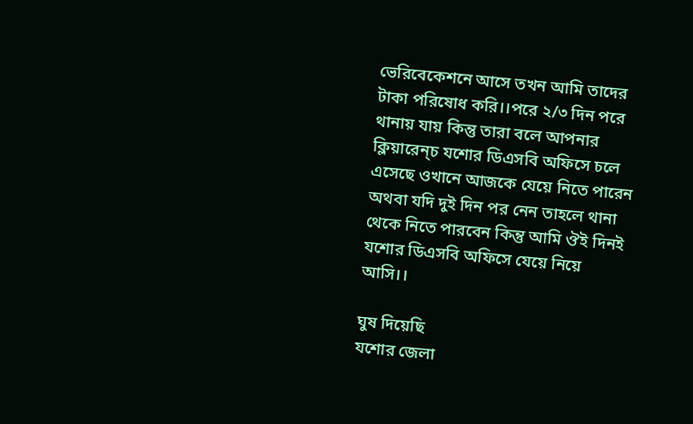ভেরিবেকেশনে আসে তখন আমি তাদের টাকা পরিষোধ করি।।পরে ২/৩ দিন পরে থানায় যায় কিন্তু তারা বলে আপনার ক্লিয়ারেন্চ যশোর ডিএসবি অফিসে চলে এসেছে ওখানে আজকে যেয়ে নিতে পারেন অথবা যদি দুই দিন পর নেন তাহলে থানা থেকে নিতে পারবেন কিন্তু আমি ঔই দিনই যশোর ডিএসবি অফিসে যেয়ে নিয়ে আসি।।

ঘুষ দিয়েছি
যশোর জেলা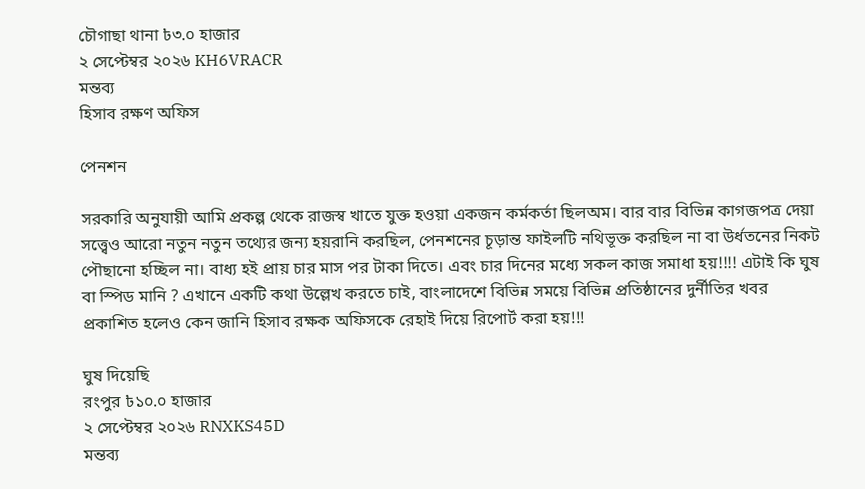চৌগাছা থানা ৳৩.০ হাজার
২ সেপ্টেম্বর ২০২৬ KH6VRACR
মন্তব্য
হিসাব রক্ষণ অফিস

পেনশন

সরকারি অনুযায়ী আমি প্রকল্প থেকে রাজস্ব খাতে যুক্ত হওয়া একজন কর্মকর্তা ছিলঅম। বার বার বিভিন্ন কাগজপত্র দেয়া সত্ত্বেও আরো নতুন নতুন তথ্যের জন্য হয়রানি করছিল, পেনশনের চূড়ান্ত ফাইলটি নথিভূক্ত করছিল না বা উর্ধতনের নিকট পৌছানো হচ্ছিল না। বাধ্য হই প্রায় চার মাস পর টাকা দিতে। এবং চার দিনের মধ্যে সকল কাজ সমাধা হয়!!!! এটাই কি ঘুষ বা স্পিড মানি ? এখানে একটি কথা উল্লেখ করতে চাই, বাংলাদেশে বিভিন্ন সময়ে বিভিন্ন প্রতিষ্ঠানের দুর্নীতির খবর প্রকাশিত হলেও কেন জানি হিসাব রক্ষক অফিসকে রেহাই দিয়ে রিপোর্ট করা হয়!!!

ঘুষ দিয়েছি
রংপুর ৳১০.০ হাজার
২ সেপ্টেম্বর ২০২৬ RNXKS45D
মন্তব্য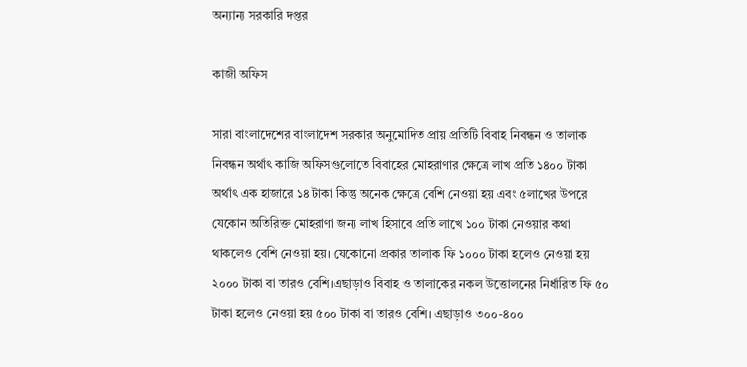অন্যান্য সরকারি দপ্তর

কাজী অফিস

সারা বাংলাদেশের বাংলাদেশ সরকার অনুমোদিত প্রায় প্রতিটি বিবাহ নিবন্ধন ও তালাক নিবন্ধন অর্থাৎ কাজি অফিসগুলোতে বিবাহের মোহরাণার ক্ষেত্রে লাখ প্রতি ১৪০০ টাকা অর্থাৎ এক হাজারে ১৪ টাকা কিন্তু অনেক ক্ষেত্রে বেশি নেওয়া হয় এবং ৫লাখের উপরে যেকোন অতিরিক্ত মোহরাণা জন্য লাখ হিসাবে প্রতি লাখে ১০০ টাকা নেওয়ার কথা থাকলেও বেশি নেওয়া হয়। যেকোনো প্রকার তালাক ফি ১০০০ টাকা হলেও নেওয়া হয় ২০০০ টাকা বা তারও বেশি।এছাড়াও বিবাহ ও তালাকের নকল উত্তোলনের নির্ধারিত ফি ৫০ টাকা হলেও নেওয়া হয় ৫০০ টাকা বা তারও বেশি। এছাড়াও ৩০০-৪০০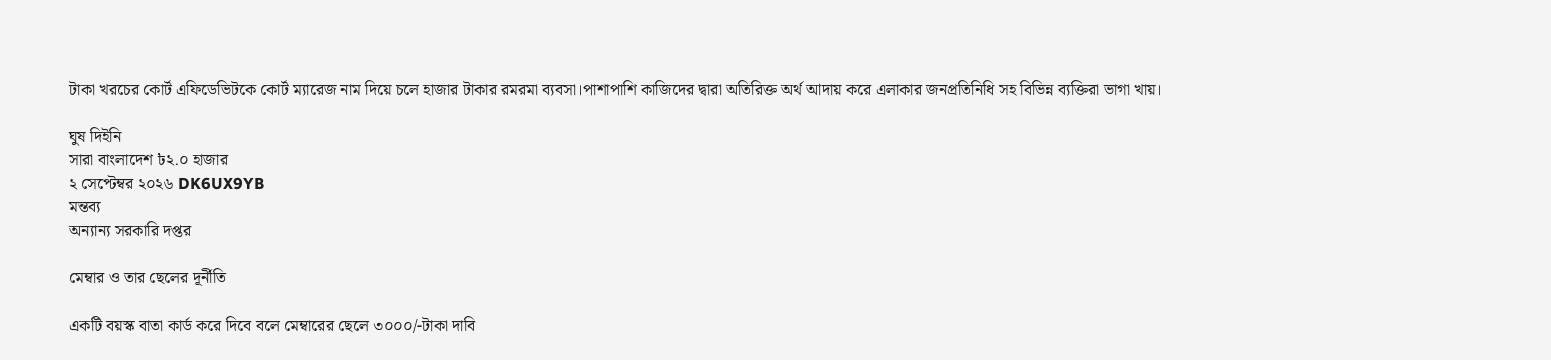টাকা খরচের কোর্ট এফিডেভিটকে কোর্ট ম্যারেজ নাম দিয়ে চলে হাজার টাকার রমরমা ব্যবসা।পাশাপাশি কাজিদের দ্বারা অতিরিক্ত অর্থ আদায় করে এলাকার জনপ্রতিনিধি সহ বিভিন্ন ব্যক্তিরা ভাগা খায়।

ঘুষ দিইনি
সারা বাংলাদেশ ৳২.০ হাজার
২ সেপ্টেম্বর ২০২৬ DK6UX9YB
মন্তব্য
অন্যান্য সরকারি দপ্তর

মেম্বার ও তার ছেলের দূর্নীতি

একটি বয়স্ক বাতা কার্ড করে দিবে বলে মেম্বারের ছেলে ৩০০০/-টাকা দাবি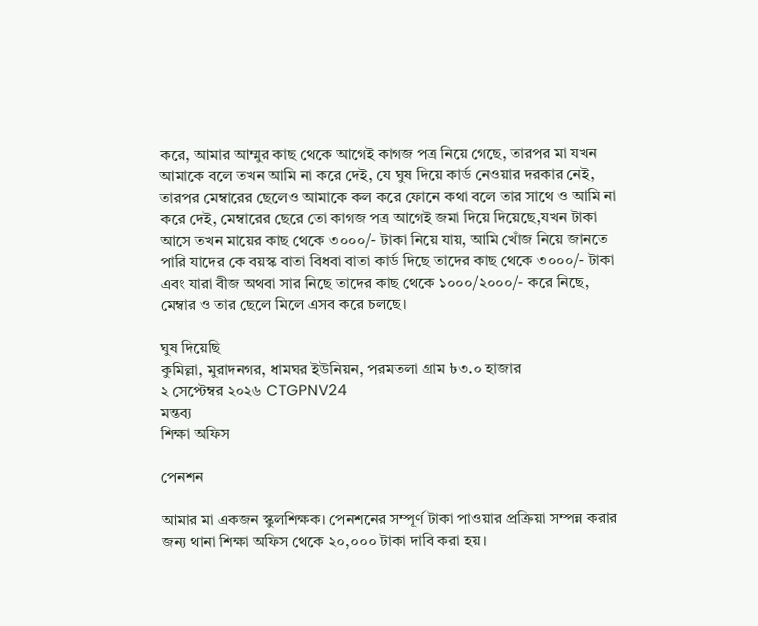করে, আমার আম্মুর কাছ থেকে আগেই কাগজ পত্র নিয়ে গেছে, তারপর মা যখন আমাকে বলে তখন আমি না করে দেই, যে ঘুষ দিয়ে কার্ড নেওয়ার দরকার নেই, তারপর মেম্বারের ছেলেও আমাকে কল করে ফোনে কথা বলে তার সাথে ও আমি না করে দেই, মেম্বারের ছেরে তো কাগজ পত্র আগেই জমা দিয়ে দিয়েছে,যখন টাকা আসে তখন মায়ের কাছ থেকে ৩০০০/- টাকা নিয়ে যায়, আমি খোঁজ নিয়ে জানতে পারি যাদের কে বয়স্ক বাতা বিধবা বাতা কার্ড দিছে তাদের কাছ থেকে ৩০০০/- টাকা এবং যারা বীজ অথবা সার নিছে তাদের কাছ থেকে ১০০০/২০০০/- করে নিছে, মেম্বার ও তার ছেলে মিলে এসব করে চলছে।

ঘুষ দিয়েছি
কুমিল্লা, মুরাদনগর, ধামঘর ইউনিয়ন, পরমতলা গ্রাম ৳৩.০ হাজার
২ সেপ্টেম্বর ২০২৬ CTGPNV24
মন্তব্য
শিক্ষা অফিস

পেনশন

আমার মা একজন স্কুলশিক্ষক। পেনশনের সম্পূর্ণ টাকা পাওয়ার প্রক্রিয়া সম্পন্ন করার জন্য থানা শিক্ষা অফিস থেকে ২০,০০০ টাকা দাবি করা হয়।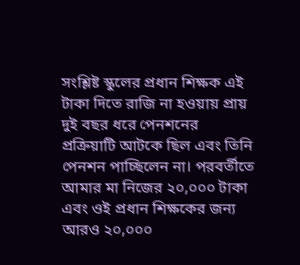সংশ্লিষ্ট স্কুলের প্রধান শিক্ষক এই টাকা দিতে রাজি না হওয়ায় প্রায় দুই বছর ধরে পেনশনের প্রক্রিয়াটি আটকে ছিল এবং তিনি পেনশন পাচ্ছিলেন না। পরবর্তীতে আমার মা নিজের ২০,০০০ টাকা এবং ওই প্রধান শিক্ষকের জন্য আরও ২০,০০০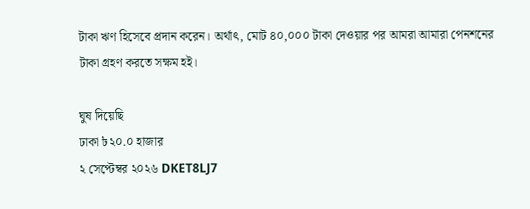টাকা ঋণ হিসেবে প্রদান করেন। অর্থাৎ, মোট ৪০,০০০ টাকা দেওয়ার পর আমরা আমারা পেনশনের টাকা গ্রহণ করতে সক্ষম হই।

ঘুষ দিয়েছি
ঢাকা ৳২০.০ হাজার
২ সেপ্টেম্বর ২০২৬ DKET8LJ7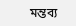মন্তব্য